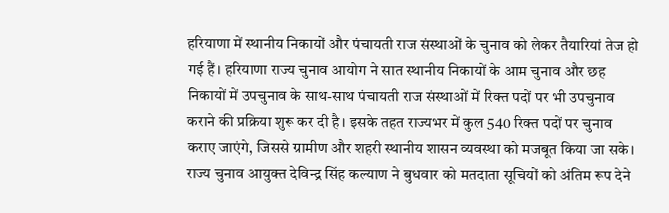हरियाणा में स्थानीय निकायों और पंचायती राज संस्थाओं के चुनाव को लेकर तैयारियां तेज हो गई हैं। हरियाणा राज्य चुनाव आयोग ने सात स्थानीय निकायों के आम चुनाव और छह निकायों में उपचुनाव के साथ-साथ पंचायती राज संस्थाओं में रिक्त पदों पर भी उपचुनाव कराने की प्रक्रिया शुरू कर दी है। इसके तहत राज्यभर में कुल 540 रिक्त पदों पर चुनाव कराए जाएंगे, जिससे ग्रामीण और शहरी स्थानीय शासन व्यवस्था को मजबूत किया जा सके।
राज्य चुनाव आयुक्त देविन्द्र सिंह कल्याण ने बुधवार को मतदाता सूचियों को अंतिम रूप देने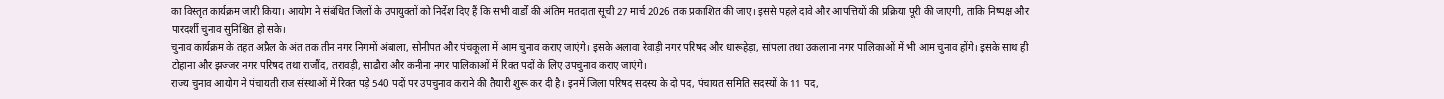का विस्तृत कार्यक्रम जारी किया। आयोग ने संबंधित जिलों के उपायुक्तों को निर्देश दिए हैं कि सभी वार्डों की अंतिम मतदाता सूची 27 मार्च 2026 तक प्रकाशित की जाए। इससे पहले दावे और आपत्तियों की प्रक्रिया पूरी की जाएगी, ताकि निष्पक्ष और पारदर्शी चुनाव सुनिश्चित हो सके।
चुनाव कार्यक्रम के तहत अप्रैल के अंत तक तीन नगर निगमों अंबाला, सोनीपत और पंचकूला में आम चुनाव कराए जाएंगे। इसके अलावा रेवाड़ी नगर परिषद और धारूहेड़ा, सांपला तथा उकलाना नगर पालिकाओं में भी आम चुनाव होंगे। इसके साथ ही टोहाना और झज्जर नगर परिषद तथा राजौंद, तरावड़ी, साढौरा और कनीना नगर पालिकाओं में रिक्त पदों के लिए उपचुनाव कराए जाएंगे।
राज्य चुनाव आयोग ने पंचायती राज संस्थाओं में रिक्त पड़े 540 पदों पर उपचुनाव कराने की तैयारी शुरू कर दी है। इनमें जिला परिषद सदस्य के दो पद, पंचायत समिति सदस्यों के 11 पद,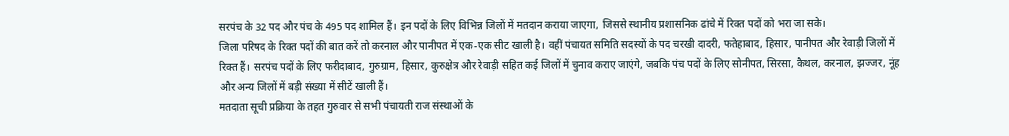सरपंच के 32 पद और पंच के 495 पद शामिल हैं। इन पदों के लिए विभिन्न जिलों में मतदान कराया जाएगा, जिससे स्थानीय प्रशासनिक ढांचे में रिक्त पदों को भरा जा सके।
जिला परिषद के रिक्त पदों की बात करें तो करनाल और पानीपत में एक-एक सीट खाली है। वहीं पंचायत समिति सदस्यों के पद चरखी दादरी, फतेहाबाद, हिसार, पानीपत और रेवाड़ी जिलों में रिक्त हैं। सरपंच पदों के लिए फरीदाबाद, गुरुग्राम, हिसार, कुरुक्षेत्र और रेवाड़ी सहित कई जिलों में चुनाव कराए जाएंगे, जबकि पंच पदों के लिए सोनीपत, सिरसा, कैथल, करनाल, झज्जर, नूंह और अन्य जिलों में बड़ी संख्या में सीटें खाली हैं।
मतदाता सूची प्रक्रिया के तहत गुरुवार से सभी पंचायती राज संस्थाओं के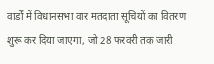वार्डों में विधानसभा वार मतदाता सूचियों का वितरण शुरू कर दिया जाएगा, जो 28 फरवरी तक जारी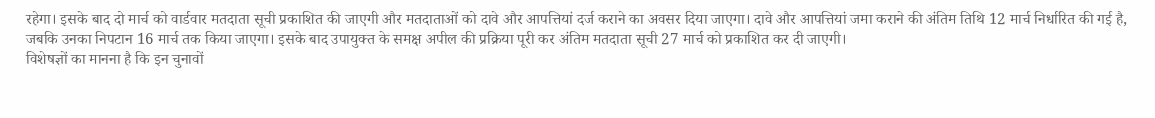रहेगा। इसके बाद दो मार्च को वार्डवार मतदाता सूची प्रकाशित की जाएगी और मतदाताओं को दावे और आपत्तियां दर्ज कराने का अवसर दिया जाएगा। दावे और आपत्तियां जमा कराने की अंतिम तिथि 12 मार्च निर्धारित की गई है, जबकि उनका निपटान 16 मार्च तक किया जाएगा। इसके बाद उपायुक्त के समक्ष अपील की प्रक्रिया पूरी कर अंतिम मतदाता सूची 27 मार्च को प्रकाशित कर दी जाएगी।
विशेषज्ञों का मानना है कि इन चुनावों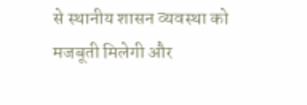से स्थानीय शासन व्यवस्था को मजबूती मिलेगी और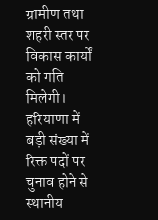ग्रामीण तथा शहरी स्तर पर विकास कार्यों को गति मिलेगी। हरियाणा में बड़ी संख्या में रिक्त पदों पर चुनाव होने से स्थानीय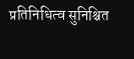प्रतिनिधित्व सुनिश्चित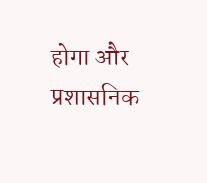होगा और प्रशासनिक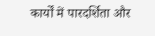कार्यों में पारदर्शिता और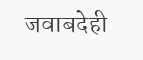जवाबदेही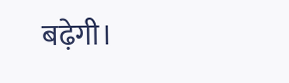बढ़ेगी।